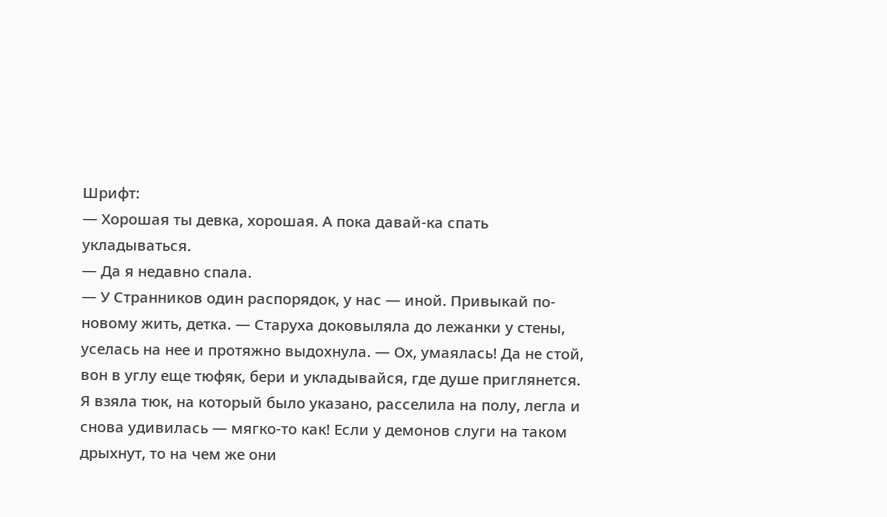Шрифт:
— Хорошая ты девка, хорошая. А пока давай-ка спать укладываться.
— Да я недавно спала.
— У Странников один распорядок, у нас — иной. Привыкай по-новому жить, детка. — Старуха доковыляла до лежанки у стены, уселась на нее и протяжно выдохнула. — Ох, умаялась! Да не стой, вон в углу еще тюфяк, бери и укладывайся, где душе приглянется.
Я взяла тюк, на который было указано, расселила на полу, легла и снова удивилась — мягко-то как! Если у демонов слуги на таком дрыхнут, то на чем же они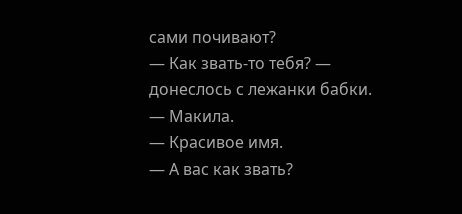сами почивают?
— Как звать-то тебя? — донеслось с лежанки бабки.
— Макила.
— Красивое имя.
— А вас как звать?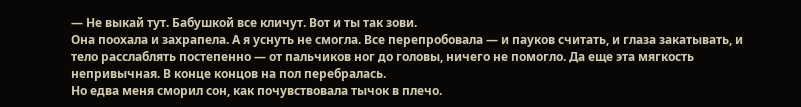— Не выкай тут. Бабушкой все кличут. Вот и ты так зови.
Она поохала и захрапела. А я уснуть не смогла. Все перепробовала — и пауков считать, и глаза закатывать, и тело расслаблять постепенно — от пальчиков ног до головы, ничего не помогло. Да еще эта мягкость непривычная. В конце концов на пол перебралась.
Но едва меня сморил сон, как почувствовала тычок в плечо.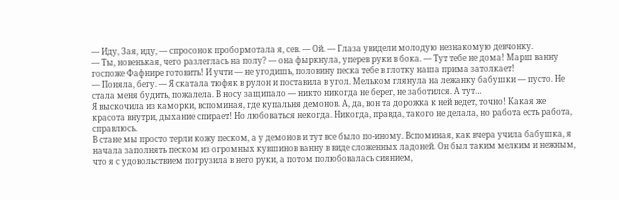— Иду, Зая, иду, — спросонок пробормотала я, сев. — Ой. — Глаза увидели молодую незнакомую девчонку.
— Ты, новенькая, чего разлеглась на полу? — она фыркнула, уперев руки в бока. — Тут тебе не дома! Марш ванну госпоже Фафнире готовить! И учти — не угодишь, половину песка тебе в глотку наша прима затолкает!
— Поняла, бегу. — Я скатала тюфяк в рулон и поставила в угол. Мельком глянула на лежанку бабушки — пусто. Не стала меня будить, пожалела. В носу защипало — никто никогда не берег, не заботился. А тут…
Я выскочила из каморки, вспоминая, где купальня демонов. А, да, вон та дорожка к ней ведет, точно! Какая же красота внутри, дыхание спирает! Но любоваться некогда. Никогда, правда, такого не делала, но работа есть работа, справлюсь.
В стане мы просто терли кожу песком, а у демонов и тут все было по-иному. Вспоминая, как вчера учила бабушка, я начала заполнять песком из огромных кувшинов ванну в виде сложенных ладоней. Он был таким мелким и нежным, что я с удовольствием погрузила в него руки, а потом полюбовалась сиянием,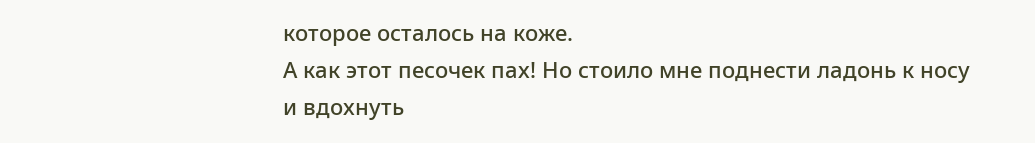которое осталось на коже.
А как этот песочек пах! Но стоило мне поднести ладонь к носу и вдохнуть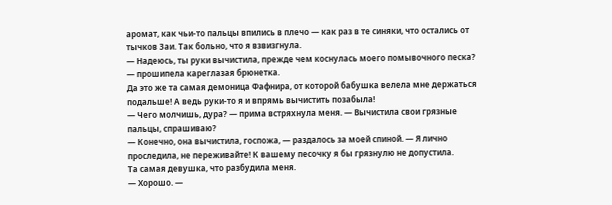аромат, как чьи-то пальцы впились в плечо — как раз в те синяки, что остались от тычков Заи. Так больно, что я взвизгнула.
— Надеюсь, ты руки вычистила, прежде чем коснулась моего помывочного песка? — прошипела кареглазая брюнетка.
Да это же та самая демоница Фафнира, от которой бабушка велела мне держаться подальше! А ведь руки-то я и впрямь вычистить позабыла!
— Чего молчишь, дура? — прима встряхнула меня. — Вычистила свои грязные пальцы, спрашиваю?
— Конечно, она вычистила, госпожа, — раздалось за моей спиной. — Я лично проследила, не переживайте! К вашему песочку я бы грязнулю не допустила.
Та самая девушка, что разбудила меня.
— Хорошо. —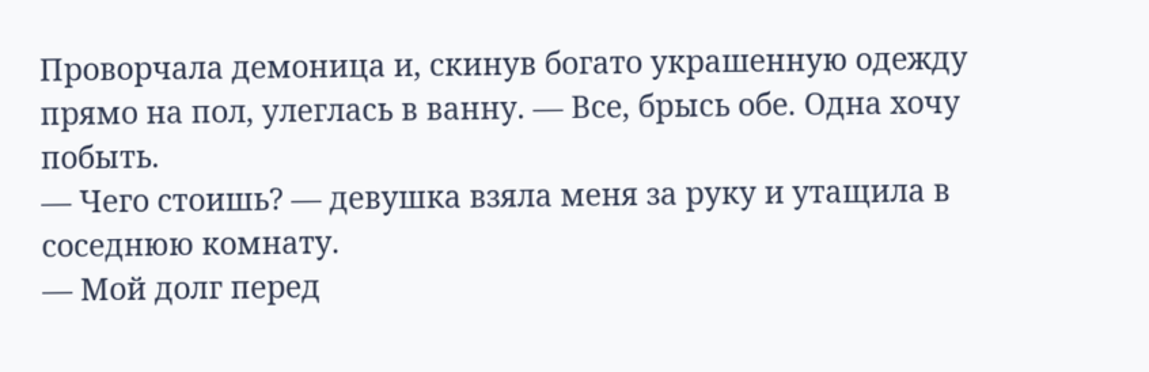Проворчала демоница и, скинув богато украшенную одежду прямо на пол, улеглась в ванну. — Все, брысь обе. Одна хочу побыть.
— Чего стоишь? — девушка взяла меня за руку и утащила в соседнюю комнату.
— Мой долг перед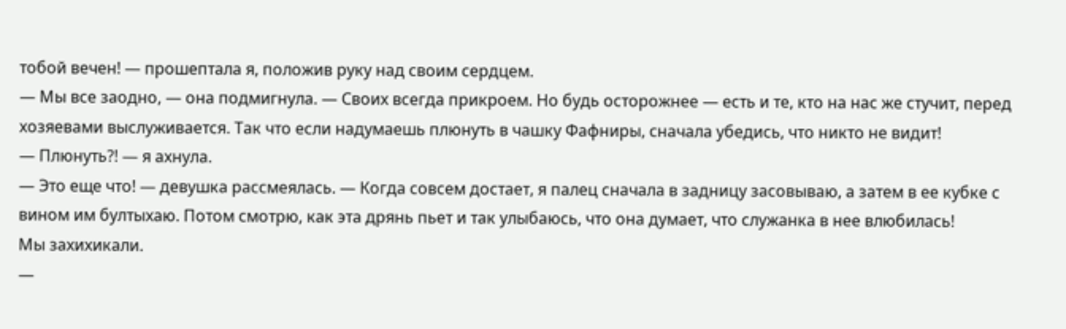тобой вечен! — прошептала я, положив руку над своим сердцем.
— Мы все заодно, — она подмигнула. — Своих всегда прикроем. Но будь осторожнее — есть и те, кто на нас же стучит, перед хозяевами выслуживается. Так что если надумаешь плюнуть в чашку Фафниры, сначала убедись, что никто не видит!
— Плюнуть?! — я ахнула.
— Это еще что! — девушка рассмеялась. — Когда совсем достает, я палец сначала в задницу засовываю, а затем в ее кубке с вином им бултыхаю. Потом смотрю, как эта дрянь пьет и так улыбаюсь, что она думает, что служанка в нее влюбилась!
Мы захихикали.
—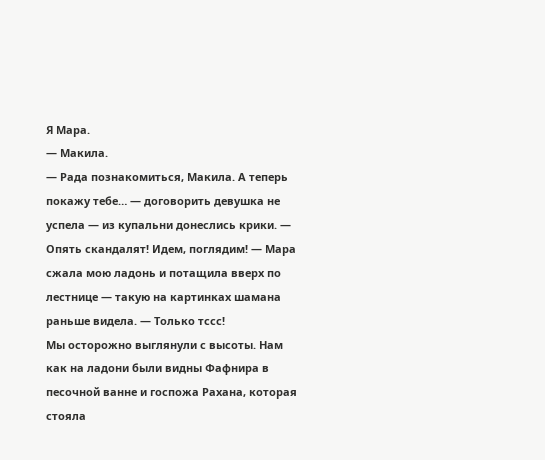Я Мара.
— Макила.
— Рада познакомиться, Макила. А теперь покажу тебе… — договорить девушка не успела — из купальни донеслись крики. — Опять скандалят! Идем, поглядим! — Мара сжала мою ладонь и потащила вверх по лестнице — такую на картинках шамана раньше видела. — Только тссс!
Мы осторожно выглянули с высоты. Нам как на ладони были видны Фафнира в песочной ванне и госпожа Рахана, которая стояла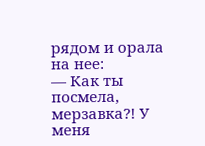рядом и орала на нее:
— Как ты посмела, мерзавка?! У меня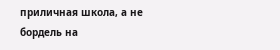приличная школа, а не бордель на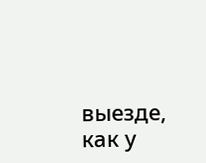выезде, как у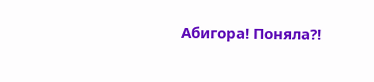Абигора! Поняла?!